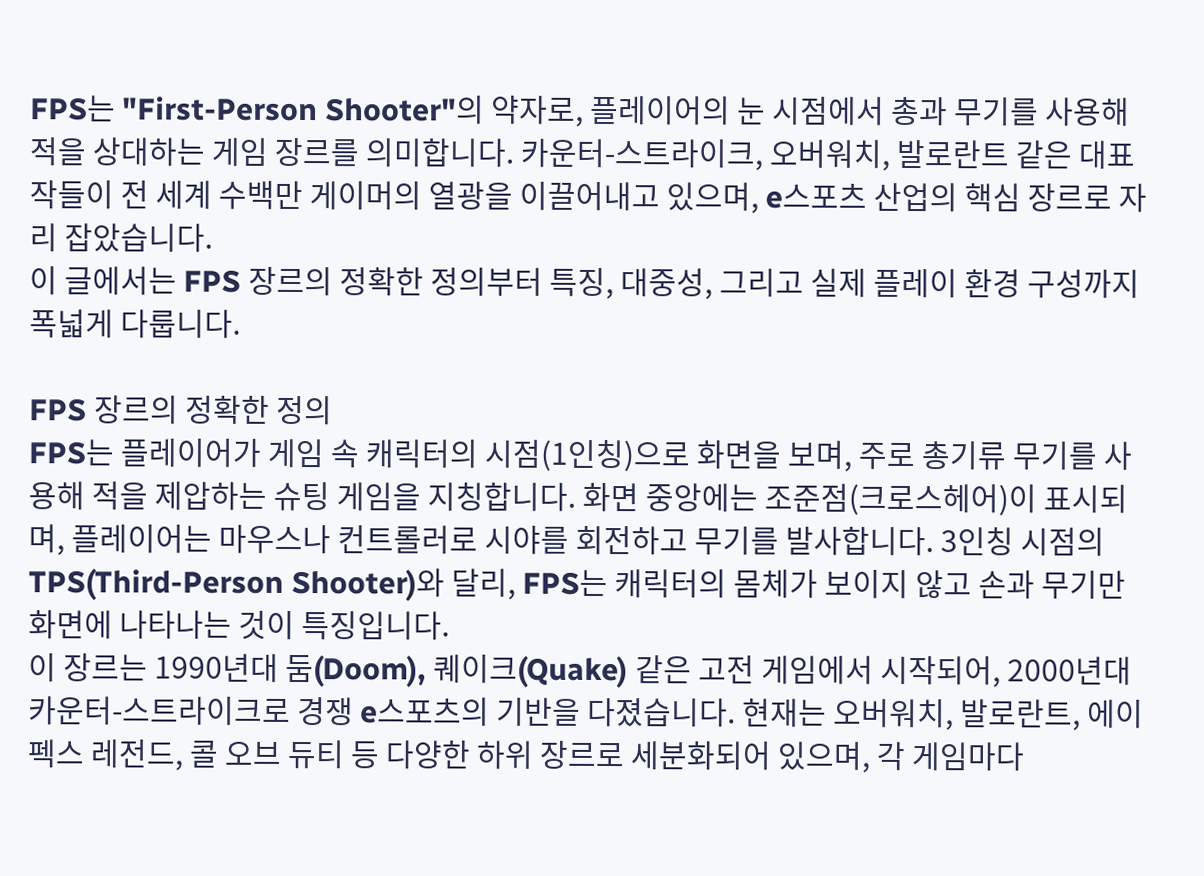FPS는 "First-Person Shooter"의 약자로, 플레이어의 눈 시점에서 총과 무기를 사용해 적을 상대하는 게임 장르를 의미합니다. 카운터-스트라이크, 오버워치, 발로란트 같은 대표작들이 전 세계 수백만 게이머의 열광을 이끌어내고 있으며, e스포츠 산업의 핵심 장르로 자리 잡았습니다.
이 글에서는 FPS 장르의 정확한 정의부터 특징, 대중성, 그리고 실제 플레이 환경 구성까지 폭넓게 다룹니다.

FPS 장르의 정확한 정의
FPS는 플레이어가 게임 속 캐릭터의 시점(1인칭)으로 화면을 보며, 주로 총기류 무기를 사용해 적을 제압하는 슈팅 게임을 지칭합니다. 화면 중앙에는 조준점(크로스헤어)이 표시되며, 플레이어는 마우스나 컨트롤러로 시야를 회전하고 무기를 발사합니다. 3인칭 시점의 TPS(Third-Person Shooter)와 달리, FPS는 캐릭터의 몸체가 보이지 않고 손과 무기만 화면에 나타나는 것이 특징입니다.
이 장르는 1990년대 둠(Doom), 퀘이크(Quake) 같은 고전 게임에서 시작되어, 2000년대 카운터-스트라이크로 경쟁 e스포츠의 기반을 다졌습니다. 현재는 오버워치, 발로란트, 에이펙스 레전드, 콜 오브 듀티 등 다양한 하위 장르로 세분화되어 있으며, 각 게임마다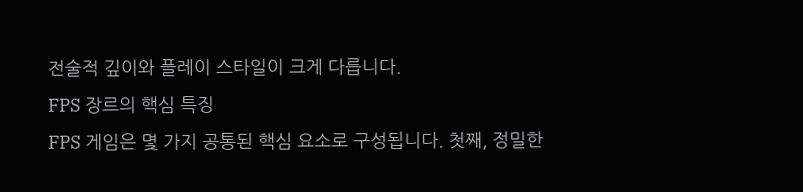전술적 깊이와 플레이 스타일이 크게 다릅니다.
FPS 장르의 핵심 특징
FPS 게임은 몇 가지 공통된 핵심 요소로 구성됩니다. 첫째, 정밀한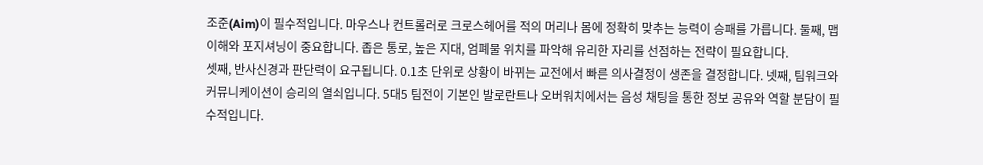조준(Aim)이 필수적입니다. 마우스나 컨트롤러로 크로스헤어를 적의 머리나 몸에 정확히 맞추는 능력이 승패를 가릅니다. 둘째, 맵 이해와 포지셔닝이 중요합니다. 좁은 통로, 높은 지대, 엄폐물 위치를 파악해 유리한 자리를 선점하는 전략이 필요합니다.
셋째, 반사신경과 판단력이 요구됩니다. 0.1초 단위로 상황이 바뀌는 교전에서 빠른 의사결정이 생존을 결정합니다. 넷째, 팀워크와 커뮤니케이션이 승리의 열쇠입니다. 5대5 팀전이 기본인 발로란트나 오버워치에서는 음성 채팅을 통한 정보 공유와 역할 분담이 필수적입니다.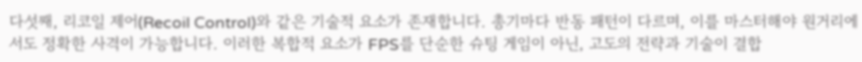다섯째, 리코일 제어(Recoil Control)와 같은 기술적 요소가 존재합니다. 총기마다 반동 패턴이 다르며, 이를 마스터해야 원거리에서도 정확한 사격이 가능합니다. 이러한 복합적 요소가 FPS를 단순한 슈팅 게임이 아닌, 고도의 전략과 기술이 결합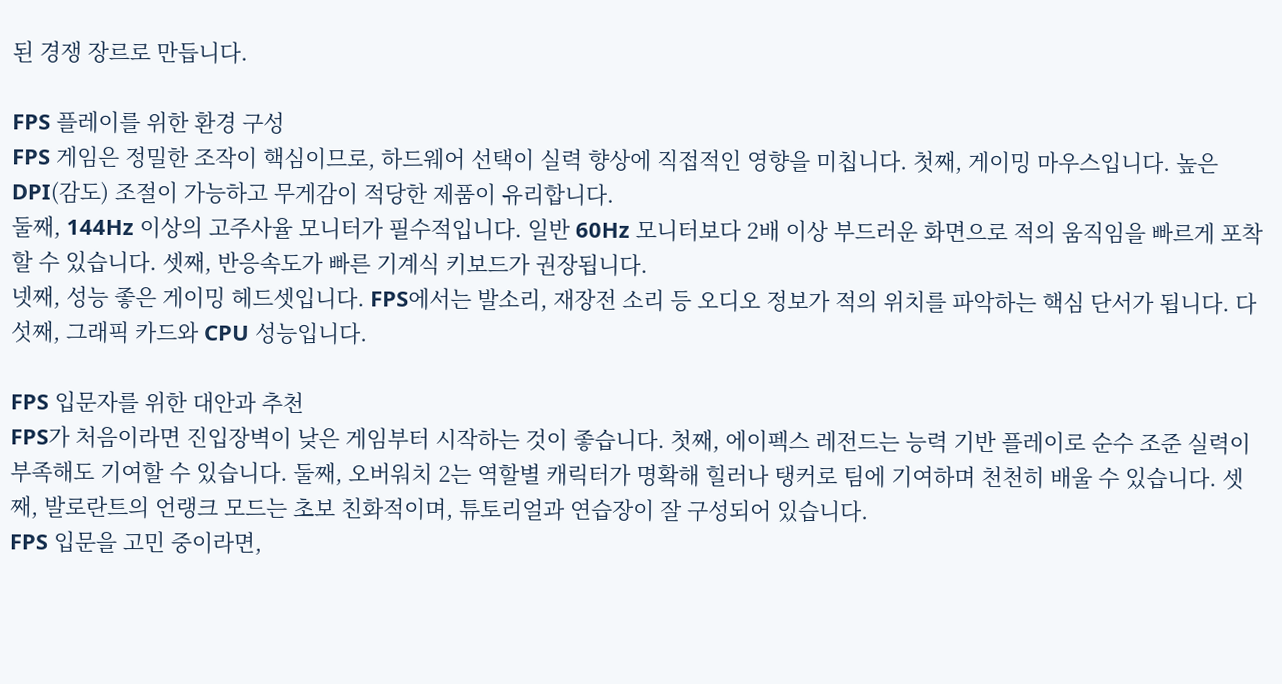된 경쟁 장르로 만듭니다.

FPS 플레이를 위한 환경 구성
FPS 게임은 정밀한 조작이 핵심이므로, 하드웨어 선택이 실력 향상에 직접적인 영향을 미칩니다. 첫째, 게이밍 마우스입니다. 높은 DPI(감도) 조절이 가능하고 무게감이 적당한 제품이 유리합니다.
둘째, 144Hz 이상의 고주사율 모니터가 필수적입니다. 일반 60Hz 모니터보다 2배 이상 부드러운 화면으로 적의 움직임을 빠르게 포착할 수 있습니다. 셋째, 반응속도가 빠른 기계식 키보드가 권장됩니다.
넷째, 성능 좋은 게이밍 헤드셋입니다. FPS에서는 발소리, 재장전 소리 등 오디오 정보가 적의 위치를 파악하는 핵심 단서가 됩니다. 다섯째, 그래픽 카드와 CPU 성능입니다.

FPS 입문자를 위한 대안과 추천
FPS가 처음이라면 진입장벽이 낮은 게임부터 시작하는 것이 좋습니다. 첫째, 에이펙스 레전드는 능력 기반 플레이로 순수 조준 실력이 부족해도 기여할 수 있습니다. 둘째, 오버워치 2는 역할별 캐릭터가 명확해 힐러나 탱커로 팀에 기여하며 천천히 배울 수 있습니다. 셋째, 발로란트의 언랭크 모드는 초보 친화적이며, 튜토리얼과 연습장이 잘 구성되어 있습니다.
FPS 입문을 고민 중이라면,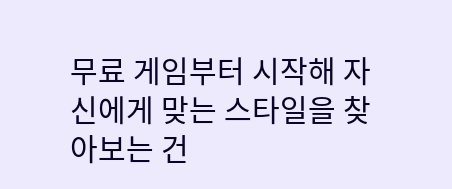무료 게임부터 시작해 자신에게 맞는 스타일을 찾아보는 건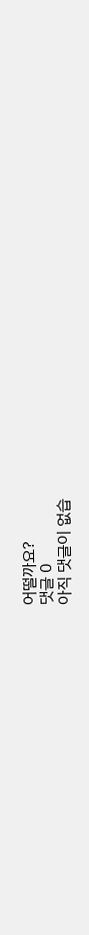어떨까요?
댓글 0
아직 댓글이 없습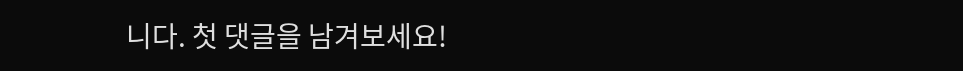니다. 첫 댓글을 남겨보세요!